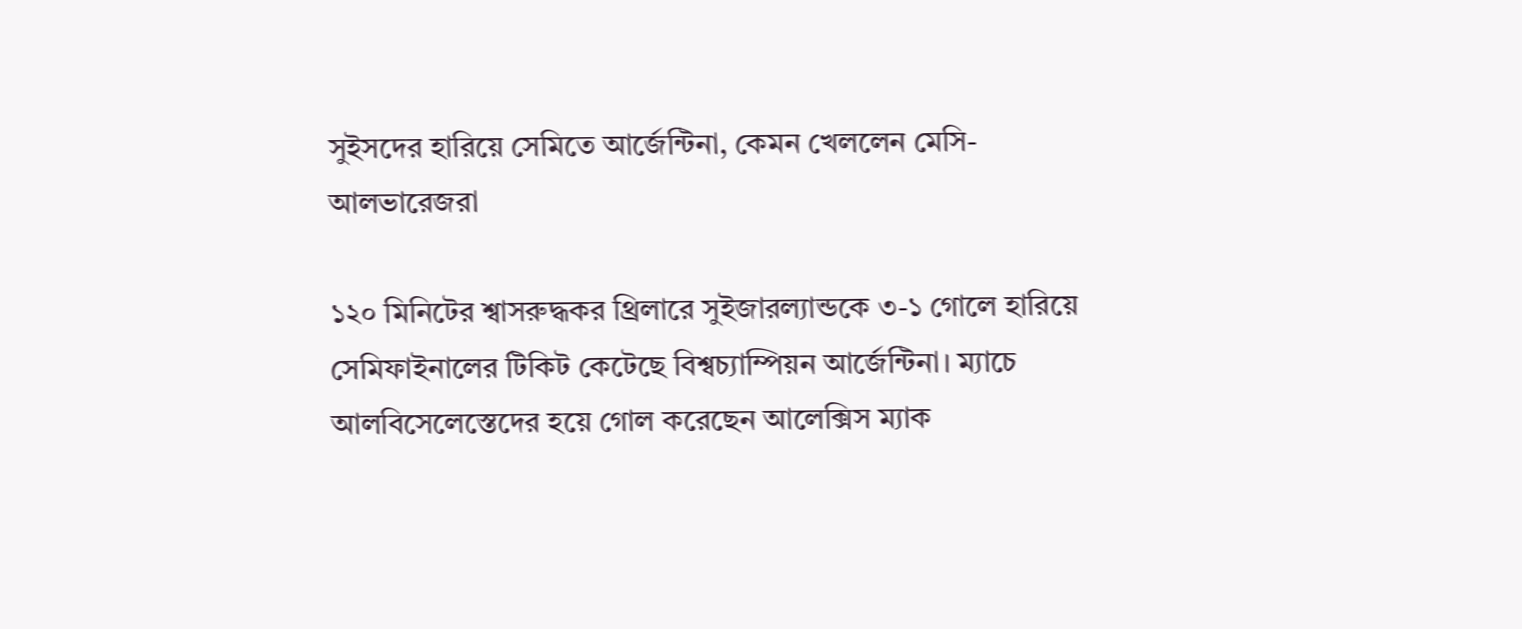সুইসদের হারিয়ে সেমিতে আর্জেন্টিনা, কেমন খেললেন মেসি-আলভারেজরা

১২০ মিনিটের শ্বাসরুদ্ধকর থ্রিলারে সুইজারল্যান্ডকে ৩-১ গোলে হারিয়ে সেমিফাইনালের টিকিট কেটেছে বিশ্বচ্যাম্পিয়ন আর্জেন্টিনা। ম্যাচে আলবিসেলেস্তেদের হয়ে গোল করেছেন আলেক্সিস ম্যাক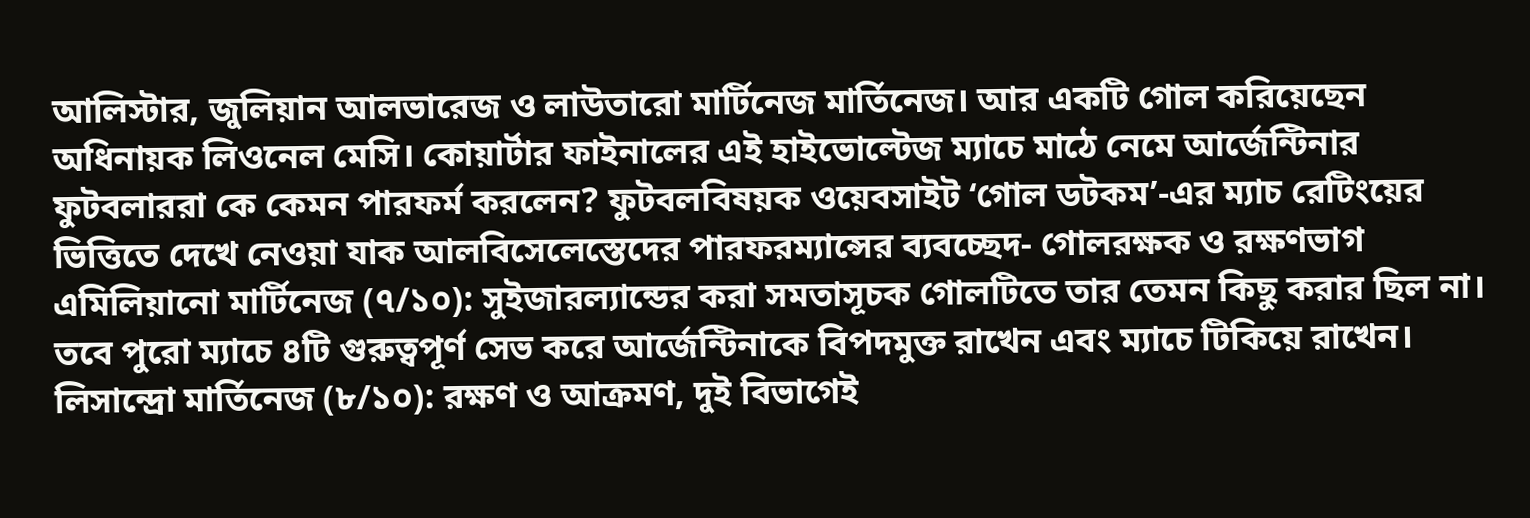আলিস্টার, জুলিয়ান আলভারেজ ও লাউতারো মার্টিনেজ মার্তিনেজ। আর একটি গোল করিয়েছেন অধিনায়ক লিওনেল মেসি। কোয়ার্টার ফাইনালের এই হাইভোল্টেজ ম্যাচে মাঠে নেমে আর্জেন্টিনার ফুটবলাররা কে কেমন পারফর্ম করলেন? ফুটবলবিষয়ক ওয়েবসাইট ‘গোল ডটকম’-এর ম্যাচ রেটিংয়ের ভিত্তিতে দেখে নেওয়া যাক আলবিসেলেস্তেদের পারফরম্যান্সের ব্যবচ্ছেদ- গোলরক্ষক ও রক্ষণভাগ এমিলিয়ানো মার্টিনেজ (৭/১০): সুইজারল্যান্ডের করা সমতাসূচক গোলটিতে তার তেমন কিছু করার ছিল না। তবে পুরো ম্যাচে ৪টি গুরুত্বপূর্ণ সেভ করে আর্জেন্টিনাকে বিপদমুক্ত রাখেন এবং ম্যাচে টিকিয়ে রাখেন। লিসান্দ্রো মার্তিনেজ (৮/১০): রক্ষণ ও আক্রমণ, দুই বিভাগেই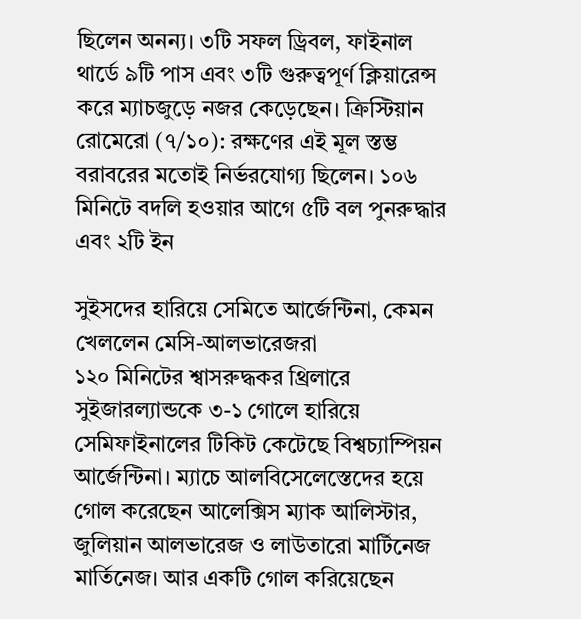ছিলেন অনন্য। ৩টি সফল ড্রিবল, ফাইনাল থার্ডে ৯টি পাস এবং ৩টি গুরুত্বপূর্ণ ক্লিয়ারেন্স করে ম্যাচজুড়ে নজর কেড়েছেন। ক্রিস্টিয়ান রোমেরো (৭/১০): রক্ষণের এই মূল স্তম্ভ বরাবরের মতোই নির্ভরযোগ্য ছিলেন। ১০৬ মিনিটে বদলি হওয়ার আগে ৫টি বল পুনরুদ্ধার এবং ২টি ইন

সুইসদের হারিয়ে সেমিতে আর্জেন্টিনা, কেমন খেললেন মেসি-আলভারেজরা
১২০ মিনিটের শ্বাসরুদ্ধকর থ্রিলারে সুইজারল্যান্ডকে ৩-১ গোলে হারিয়ে সেমিফাইনালের টিকিট কেটেছে বিশ্বচ্যাম্পিয়ন আর্জেন্টিনা। ম্যাচে আলবিসেলেস্তেদের হয়ে গোল করেছেন আলেক্সিস ম্যাক আলিস্টার, জুলিয়ান আলভারেজ ও লাউতারো মার্টিনেজ মার্তিনেজ। আর একটি গোল করিয়েছেন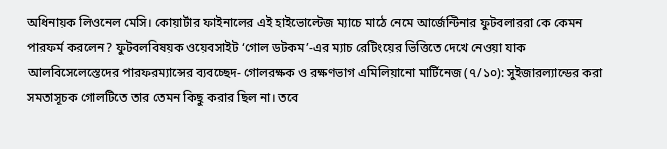অধিনায়ক লিওনেল মেসি। কোয়ার্টার ফাইনালের এই হাইভোল্টেজ ম্যাচে মাঠে নেমে আর্জেন্টিনার ফুটবলাররা কে কেমন পারফর্ম করলেন? ফুটবলবিষয়ক ওয়েবসাইট ‘গোল ডটকম’-এর ম্যাচ রেটিংয়ের ভিত্তিতে দেখে নেওয়া যাক আলবিসেলেস্তেদের পারফরম্যান্সের ব্যবচ্ছেদ- গোলরক্ষক ও রক্ষণভাগ এমিলিয়ানো মার্টিনেজ (৭/১০): সুইজারল্যান্ডের করা সমতাসূচক গোলটিতে তার তেমন কিছু করার ছিল না। তবে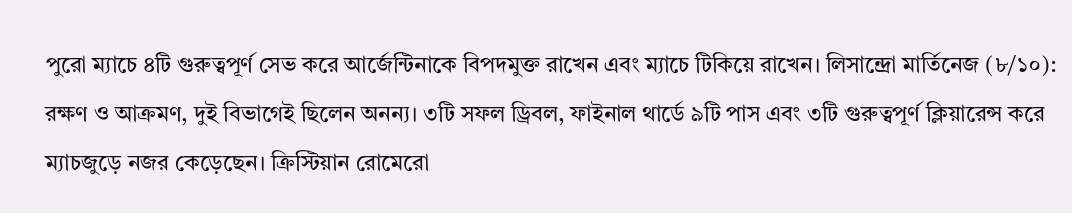পুরো ম্যাচে ৪টি গুরুত্বপূর্ণ সেভ করে আর্জেন্টিনাকে বিপদমুক্ত রাখেন এবং ম্যাচে টিকিয়ে রাখেন। লিসান্দ্রো মার্তিনেজ (৮/১০): রক্ষণ ও আক্রমণ, দুই বিভাগেই ছিলেন অনন্য। ৩টি সফল ড্রিবল, ফাইনাল থার্ডে ৯টি পাস এবং ৩টি গুরুত্বপূর্ণ ক্লিয়ারেন্স করে ম্যাচজুড়ে নজর কেড়েছেন। ক্রিস্টিয়ান রোমেরো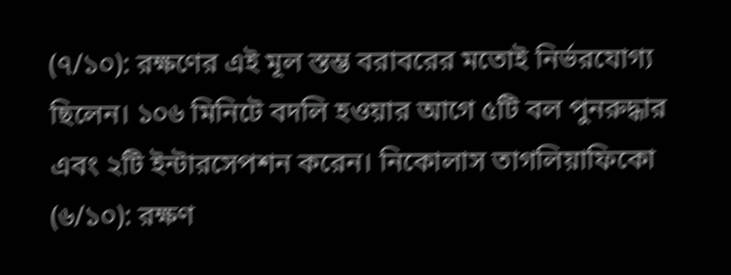(৭/১০): রক্ষণের এই মূল স্তম্ভ বরাবরের মতোই নির্ভরযোগ্য ছিলেন। ১০৬ মিনিটে বদলি হওয়ার আগে ৫টি বল পুনরুদ্ধার এবং ২টি ইন্টারসেপশন করেন। নিকোলাস তাগলিয়াফিকো (৬/১০): রক্ষণ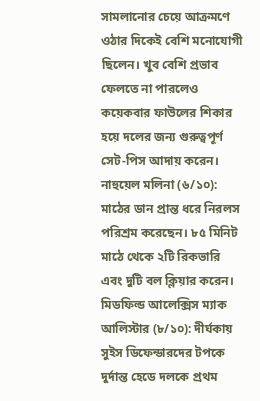সামলানোর চেয়ে আক্রমণে ওঠার দিকেই বেশি মনোযোগী ছিলেন। খুব বেশি প্রভাব ফেলতে না পারলেও কয়েকবার ফাউলের শিকার হয়ে দলের জন্য গুরুত্বপূর্ণ সেট-পিস আদায় করেন। নাহুয়েল মলিনা (৬/১০): মাঠের ডান প্রান্ত ধরে নিরলস পরিশ্রম করেছেন। ৮৫ মিনিট মাঠে থেকে ২টি রিকভারি এবং দুটি বল ক্লিয়ার করেন। মিডফিল্ড আলেক্সিস ম্যাক আলিস্টার (৮/১০): দীর্ঘকায় সুইস ডিফেন্ডারদের টপকে দুর্দান্ত হেডে দলকে প্রথম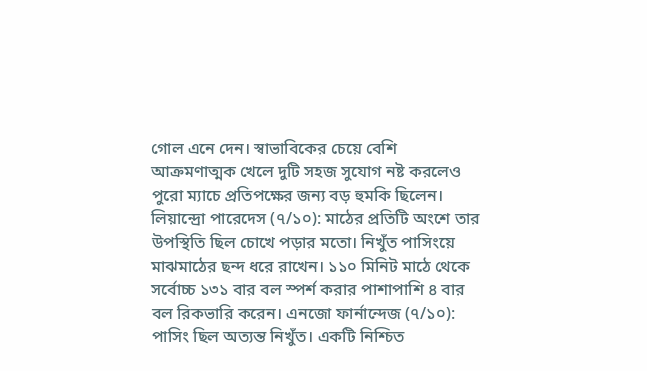গোল এনে দেন। স্বাভাবিকের চেয়ে বেশি আক্রমণাত্মক খেলে দুটি সহজ সুযোগ নষ্ট করলেও পুরো ম্যাচে প্রতিপক্ষের জন্য বড় হুমকি ছিলেন। লিয়ান্দ্রো পারেদেস (৭/১০): মাঠের প্রতিটি অংশে তার উপস্থিতি ছিল চোখে পড়ার মতো। নিখুঁত পাসিংয়ে মাঝমাঠের ছন্দ ধরে রাখেন। ১১০ মিনিট মাঠে থেকে সর্বোচ্চ ১৩১ বার বল স্পর্শ করার পাশাপাশি ৪ বার বল রিকভারি করেন। এনজো ফার্নান্দেজ (৭/১০): পাসিং ছিল অত্যন্ত নিখুঁত। একটি নিশ্চিত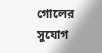গোলের সুযোগ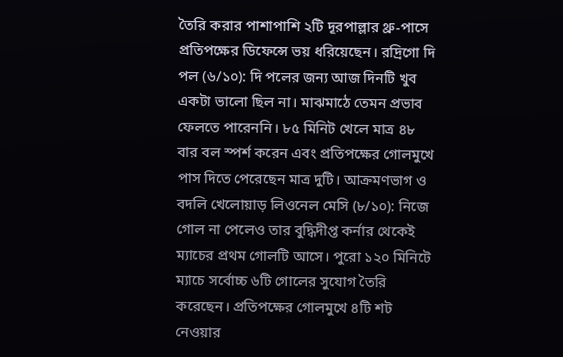তৈরি করার পাশাপাশি ২টি দূরপাল্লার থ্রু-পাসে প্রতিপক্ষের ডিফেন্সে ভয় ধরিয়েছেন। রদ্রিগো দি পল (৬/১০): দি পলের জন্য আজ দিনটি খুব একটা ভালো ছিল না। মাঝমাঠে তেমন প্রভাব ফেলতে পারেননি। ৮৫ মিনিট খেলে মাত্র ৪৮ বার বল স্পর্শ করেন এবং প্রতিপক্ষের গোলমুখে পাস দিতে পেরেছেন মাত্র দুটি। আক্রমণভাগ ও বদলি খেলোয়াড় লিওনেল মেসি (৮/১০): নিজে গোল না পেলেও তার বুদ্ধিদীপ্ত কর্নার থেকেই ম্যাচের প্রথম গোলটি আসে। পুরো ১২০ মিনিটে ম্যাচে সর্বোচ্চ ৬টি গোলের সুযোগ তৈরি করেছেন। প্রতিপক্ষের গোলমুখে ৪টি শট নেওয়ার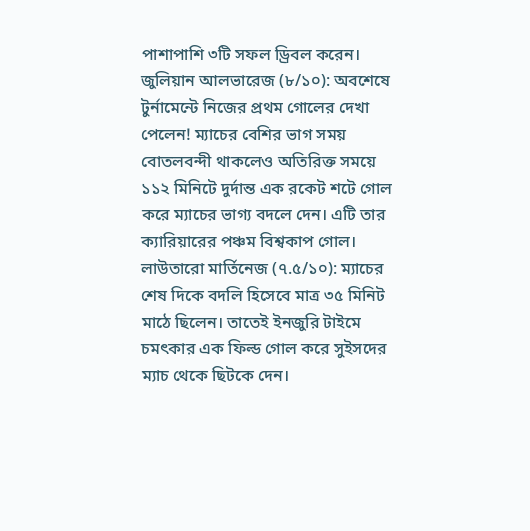পাশাপাশি ৩টি সফল ড্রিবল করেন। জুলিয়ান আলভারেজ (৮/১০): অবশেষে টুর্নামেন্টে নিজের প্রথম গোলের দেখা পেলেন! ম্যাচের বেশির ভাগ সময় বোতলবন্দী থাকলেও অতিরিক্ত সময়ে ১১২ মিনিটে দুর্দান্ত এক রকেট শটে গোল করে ম্যাচের ভাগ্য বদলে দেন। এটি তার ক্যারিয়ারের পঞ্চম বিশ্বকাপ গোল। লাউতারো মার্তিনেজ (৭.৫/১০): ম্যাচের শেষ দিকে বদলি হিসেবে মাত্র ৩৫ মিনিট মাঠে ছিলেন। তাতেই ইনজুরি টাইমে চমৎকার এক ফিল্ড গোল করে সুইসদের ম্যাচ থেকে ছিটকে দেন।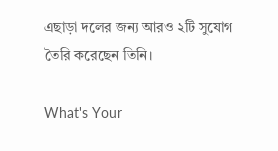এছাড়া দলের জন্য আরও ২টি সুযোগ তৈরি করেছেন তিনি।

What's Your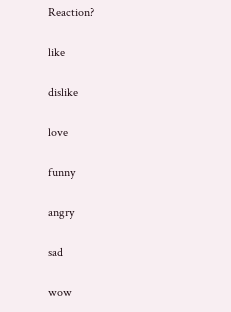Reaction?

like

dislike

love

funny

angry

sad

wow